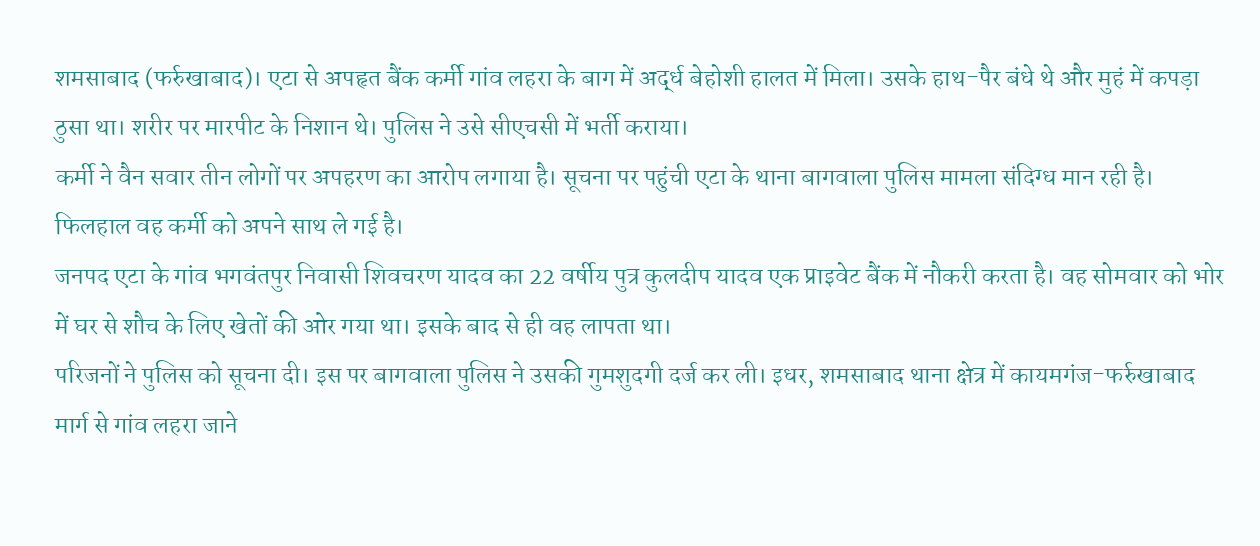शमसाबाद (फर्रुखाबाद)। एटा से अपहृत बैंक कर्मी गांव लहरा के बाग में अर्द्ध बेहोशी हालत में मिला। उसके हाथ-पैर बंधे थे और मुहं में कपड़ा ठुसा था। शरीर पर मारपीट के निशान थे। पुलिस ने उसे सीएचसी में भर्ती कराया।
कर्मी ने वैन सवार तीन लोगों पर अपहरण का आरोप लगाया है। सूचना पर पहुंची एटा के थाना बागवाला पुलिस मामला संदिग्ध मान रही है। फिलहाल वह कर्मी को अपने साथ ले गई है।
जनपद एटा के गांव भगवंतपुर निवासी शिवचरण यादव का 22 वर्षीय पुत्र कुलदीप यादव एक प्राइवेट बैंक में नौकरी करता है। वह सोमवार को भोर में घर से शौच के लिए खेतों की ओर गया था। इसके बाद से ही वह लापता था।
परिजनों ने पुलिस को सूचना दी। इस पर बागवाला पुलिस ने उसकी गुमशुदगी दर्ज कर ली। इधर, शमसाबाद थाना क्षेत्र में कायमगंज-फर्रुखाबाद मार्ग से गांव लहरा जाने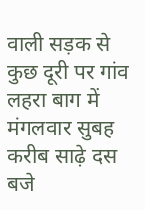वाली सड़क से कुछ दूरी पर गांव लहरा बाग में मंगलवार सुबह करीब साढ़े दस बजे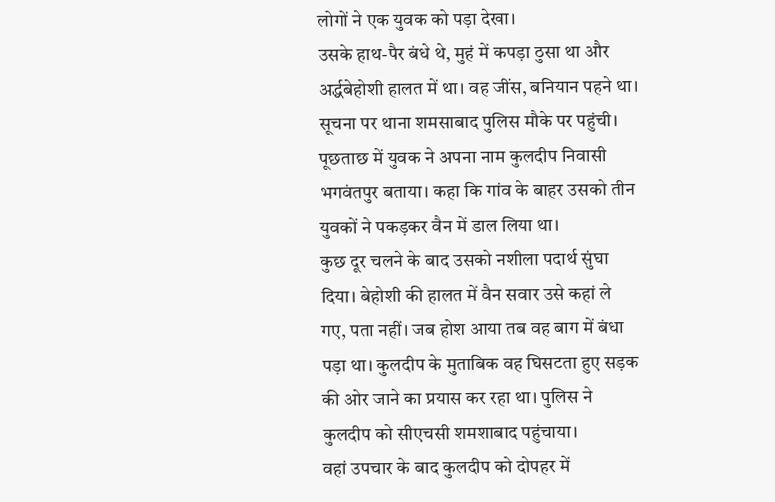लोगों ने एक युवक को पड़ा देखा।
उसके हाथ-पैर बंधे थे, मुहं में कपड़ा ठुसा था और अर्द्धबेहोशी हालत में था। वह जींस, बनियान पहने था। सूचना पर थाना शमसाबाद पुलिस मौके पर पहुंची। पूछताछ में युवक ने अपना नाम कुलदीप निवासी भगवंतपुर बताया। कहा कि गांव के बाहर उसको तीन युवकों ने पकड़कर वैन में डाल लिया था।
कुछ दूर चलने के बाद उसको नशीला पदार्थ सुंघा दिया। बेहोशी की हालत में वैन सवार उसे कहां ले गए, पता नहीं। जब होश आया तब वह बाग में बंधा पड़ा था। कुलदीप के मुताबिक वह घिसटता हुए सड़क की ओर जाने का प्रयास कर रहा था। पुलिस ने कुलदीप को सीएचसी शमशाबाद पहुंचाया।
वहां उपचार के बाद कुलदीप को दोपहर में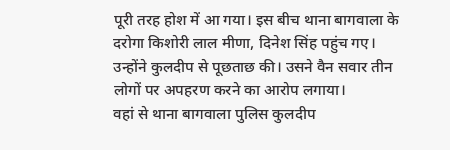पूरी तरह होश में आ गया। इस बीच थाना बागवाला के दरोगा किशोरी लाल मीणा, दिनेश सिंह पहुंच गए। उन्होंने कुलदीप से पूछताछ की। उसने वैन सवार तीन लोगों पर अपहरण करने का आरोप लगाया।
वहां से थाना बागवाला पुलिस कुलदीप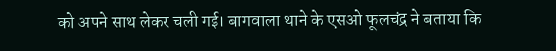को अपने साथ लेकर चली गई। बागवाला थाने के एसओ फूलचंद्र ने बताया कि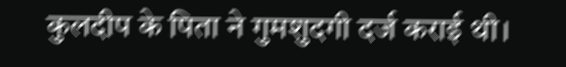कुलदीप के पिता ने गुमशुदगी दर्ज कराई थी।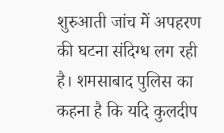शुरुआती जांच में अपहरण की घटना संदिग्ध लग रही है। शमसाबाद पुलिस का कहना है कि यदि कुलदीप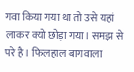गवा किया गया था तो उसे यहां लाकर क्यो छोड़ा गया। समझ से परे है। फिलहाल बागवाला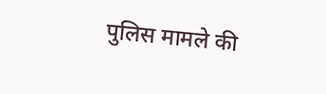पुलिस मामले की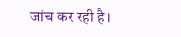जांच कर रही है।